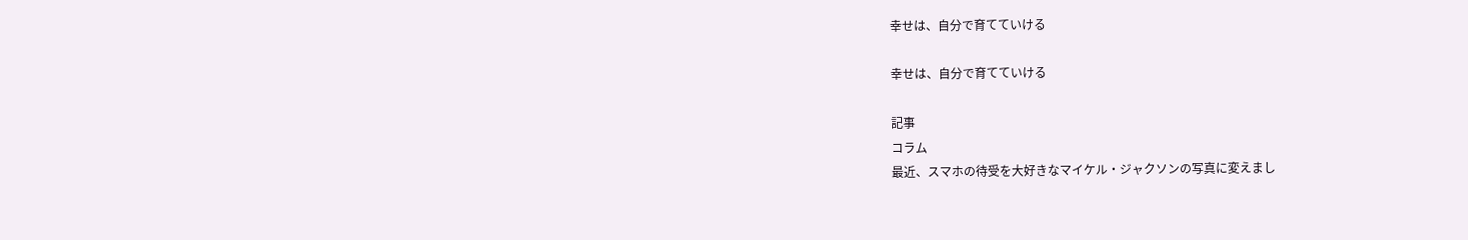幸せは、自分で育てていける

幸せは、自分で育てていける

記事
コラム
最近、スマホの待受を大好きなマイケル・ジャクソンの写真に変えまし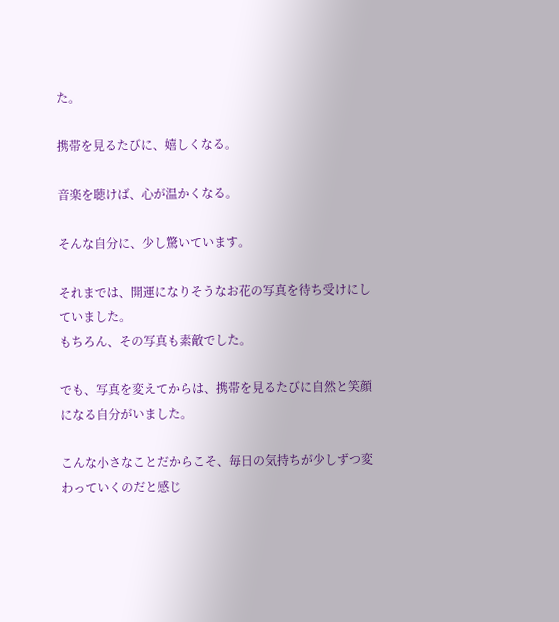た。

携帯を見るたびに、嬉しくなる。

音楽を聴けば、心が温かくなる。

そんな自分に、少し驚いています。

それまでは、開運になりそうなお花の写真を待ち受けにしていました。
もちろん、その写真も素敵でした。

でも、写真を変えてからは、携帯を見るたびに自然と笑顔になる自分がいました。

こんな小さなことだからこそ、毎日の気持ちが少しずつ変わっていくのだと感じ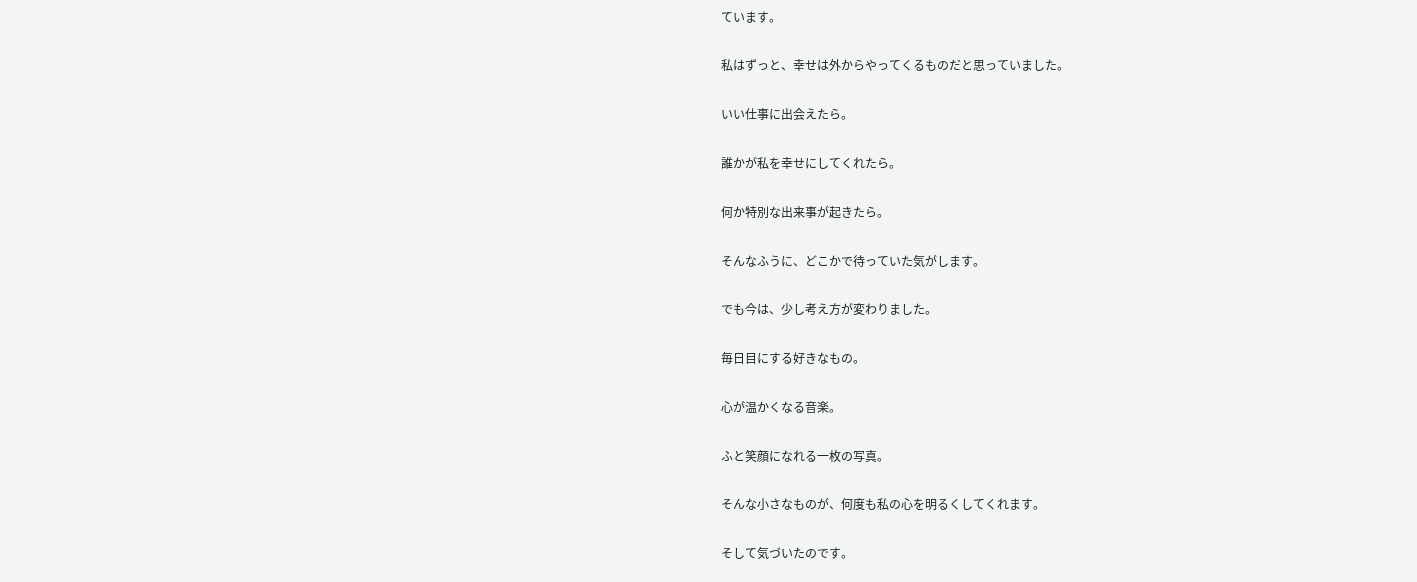ています。

私はずっと、幸せは外からやってくるものだと思っていました。

いい仕事に出会えたら。

誰かが私を幸せにしてくれたら。

何か特別な出来事が起きたら。

そんなふうに、どこかで待っていた気がします。

でも今は、少し考え方が変わりました。

毎日目にする好きなもの。

心が温かくなる音楽。

ふと笑顔になれる一枚の写真。

そんな小さなものが、何度も私の心を明るくしてくれます。

そして気づいたのです。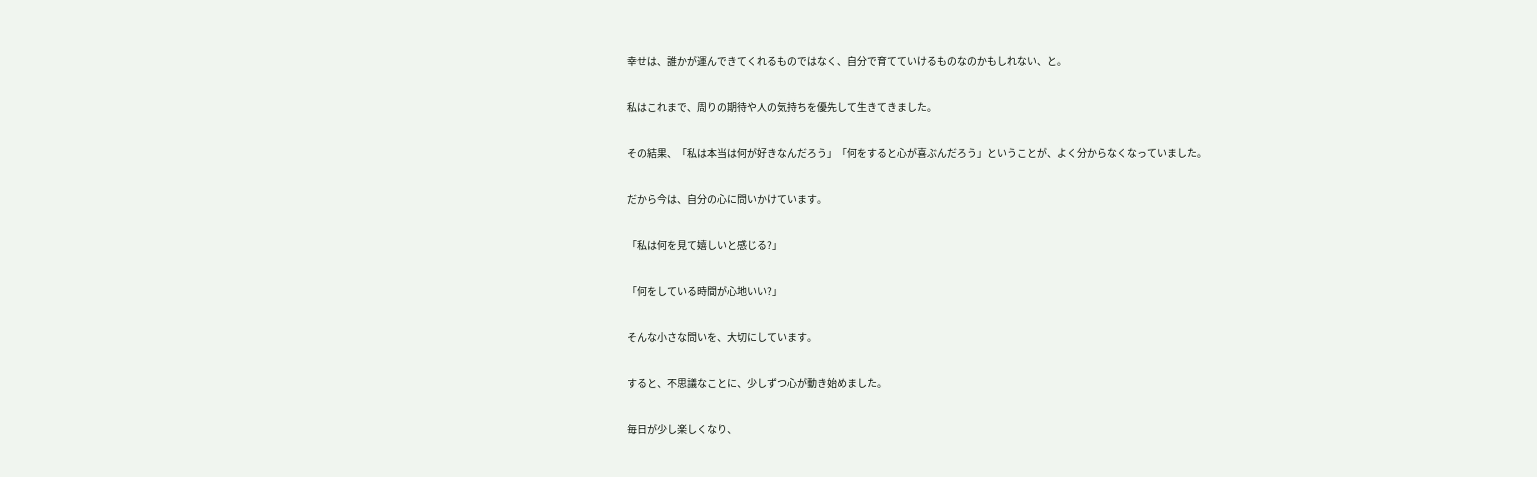幸せは、誰かが運んできてくれるものではなく、自分で育てていけるものなのかもしれない、と。

私はこれまで、周りの期待や人の気持ちを優先して生きてきました。

その結果、「私は本当は何が好きなんだろう」「何をすると心が喜ぶんだろう」ということが、よく分からなくなっていました。

だから今は、自分の心に問いかけています。

「私は何を見て嬉しいと感じる?」

「何をしている時間が心地いい?」

そんな小さな問いを、大切にしています。

すると、不思議なことに、少しずつ心が動き始めました。

毎日が少し楽しくなり、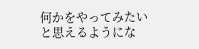何かをやってみたいと思えるようにな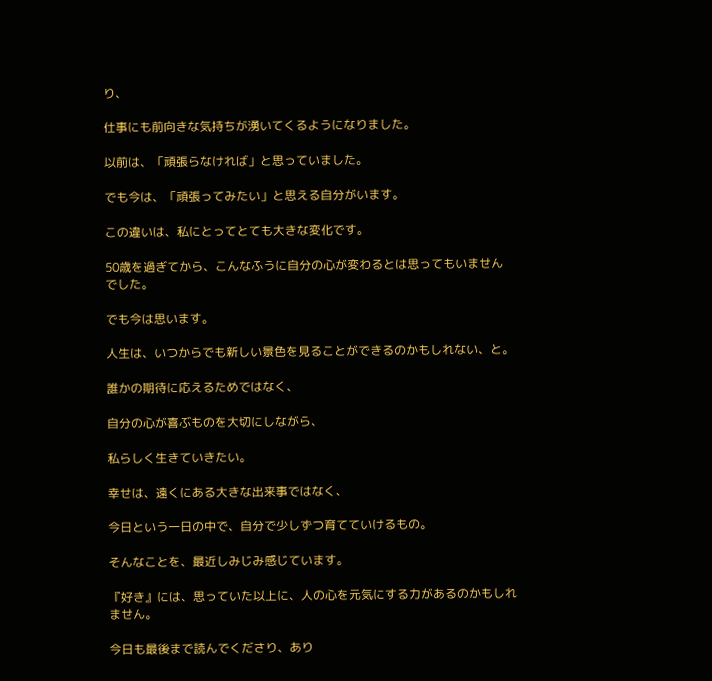り、

仕事にも前向きな気持ちが湧いてくるようになりました。

以前は、「頑張らなければ」と思っていました。

でも今は、「頑張ってみたい」と思える自分がいます。

この違いは、私にとってとても大きな変化です。

50歳を過ぎてから、こんなふうに自分の心が変わるとは思ってもいませんでした。

でも今は思います。

人生は、いつからでも新しい景色を見ることができるのかもしれない、と。

誰かの期待に応えるためではなく、

自分の心が喜ぶものを大切にしながら、

私らしく生きていきたい。

幸せは、遠くにある大きな出来事ではなく、

今日という一日の中で、自分で少しずつ育てていけるもの。

そんなことを、最近しみじみ感じています。

『好き』には、思っていた以上に、人の心を元気にする力があるのかもしれません。

今日も最後まで読んでくださり、あり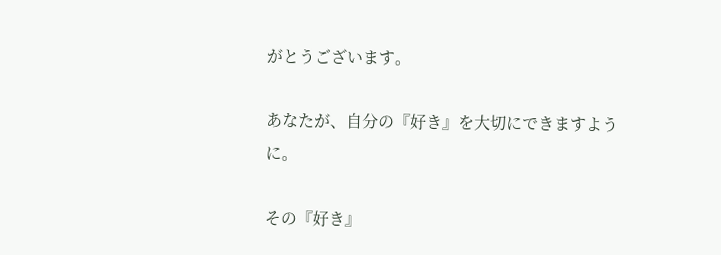がとうございます。

あなたが、自分の『好き』を大切にできますように。

その『好き』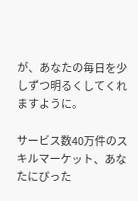が、あなたの毎日を少しずつ明るくしてくれますように。

サービス数40万件のスキルマーケット、あなたにぴった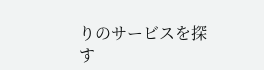りのサービスを探す